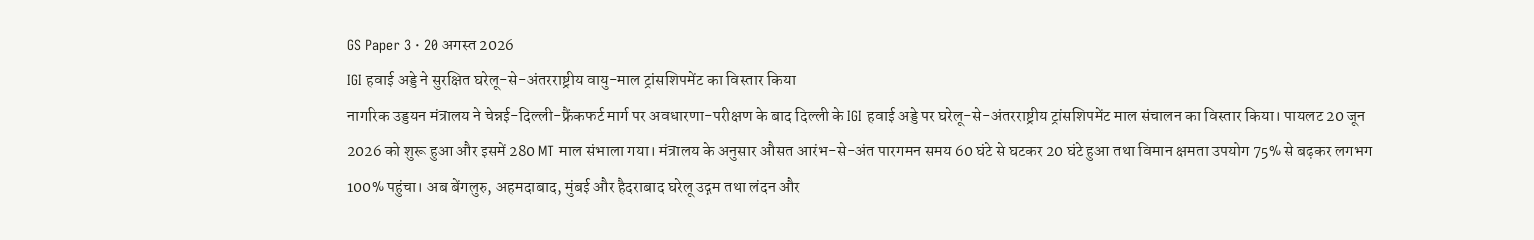GS Paper 3 · 20 अगस्त 2026
IGI हवाई अड्डे ने सुरक्षित घरेलू-से-अंतरराष्ट्रीय वायु-माल ट्रांसशिपमेंट का विस्तार किया
नागरिक उड्डयन मंत्रालय ने चेन्नई-दिल्ली-फ्रैंकफर्ट मार्ग पर अवधारणा-परीक्षण के बाद दिल्ली के IGI हवाई अड्डे पर घरेलू-से-अंतरराष्ट्रीय ट्रांसशिपमेंट माल संचालन का विस्तार किया। पायलट 20 जून 2026 को शुरू हुआ और इसमें 280 MT माल संभाला गया। मंत्रालय के अनुसार औसत आरंभ-से-अंत पारगमन समय 60 घंटे से घटकर 20 घंटे हुआ तथा विमान क्षमता उपयोग 75% से बढ़कर लगभग 100% पहुंचा। अब बेंगलुरु, अहमदाबाद, मुंबई और हैदराबाद घरेलू उद्गम तथा लंदन और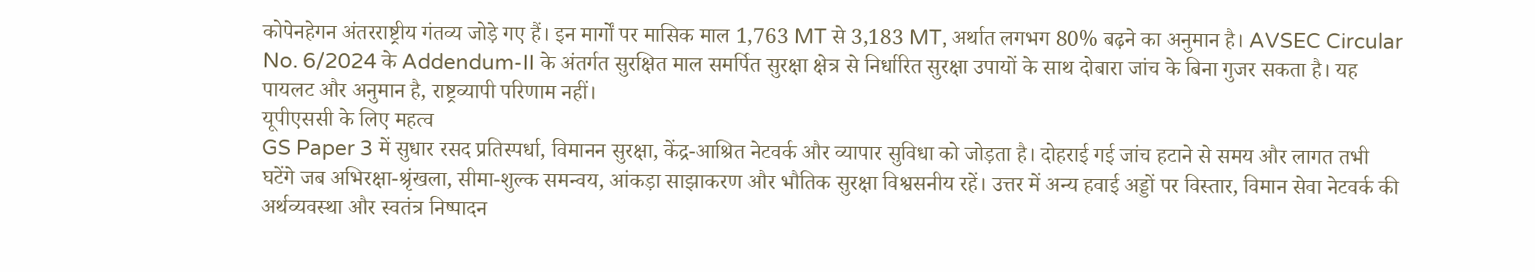कोपेनहेगन अंतरराष्ट्रीय गंतव्य जोड़े गए हैं। इन मार्गों पर मासिक माल 1,763 MT से 3,183 MT, अर्थात लगभग 80% बढ़ने का अनुमान है। AVSEC Circular No. 6/2024 के Addendum-II के अंतर्गत सुरक्षित माल समर्पित सुरक्षा क्षेत्र से निर्धारित सुरक्षा उपायों के साथ दोबारा जांच के बिना गुजर सकता है। यह पायलट और अनुमान है, राष्ट्रव्यापी परिणाम नहीं।
यूपीएससी के लिए महत्व
GS Paper 3 में सुधार रसद प्रतिस्पर्धा, विमानन सुरक्षा, केंद्र-आश्रित नेटवर्क और व्यापार सुविधा को जोड़ता है। दोहराई गई जांच हटाने से समय और लागत तभी घटेंगे जब अभिरक्षा-श्रृंखला, सीमा-शुल्क समन्वय, आंकड़ा साझाकरण और भौतिक सुरक्षा विश्वसनीय रहें। उत्तर में अन्य हवाई अड्डों पर विस्तार, विमान सेवा नेटवर्क की अर्थव्यवस्था और स्वतंत्र निष्पादन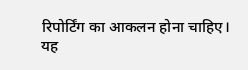रिपोर्टिंग का आकलन होना चाहिए। यह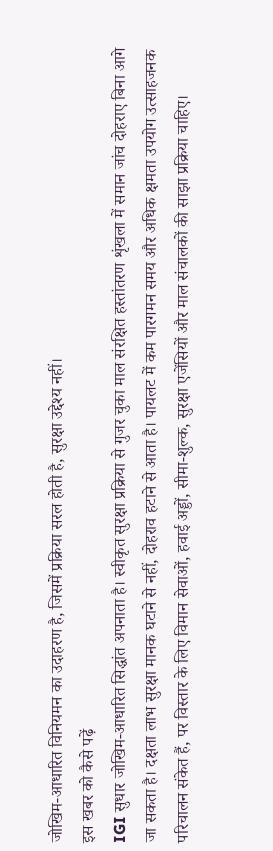जोखिम-आधारित विनियमन का उदाहरण है, जिसमें प्रक्रिया सरल होती है, सुरक्षा उद्देश्य नहीं।
इस खबर को कैसे पढ़ें
IGI सुधार जोखिम-आधारित सिद्धांत अपनाता है। स्वीकृत सुरक्षा प्रक्रिया से गुजर चुका माल संरक्षित हस्तांतरण शृंखला में समान जांच दोहराए बिना आगे जा सकता है। दक्षता लाभ सुरक्षा मानक घटाने से नहीं, दोहराव हटाने से आता है। पायलट में कम पारगमन समय और अधिक क्षमता उपयोग उत्साहजनक परिचालन संकेत हैं, पर विस्तार के लिए विमान सेवाओं, हवाई अड्डों, सीमा-शुल्क, सुरक्षा एजेंसियों और माल संचालकों की साझा प्रक्रिया चाहिए।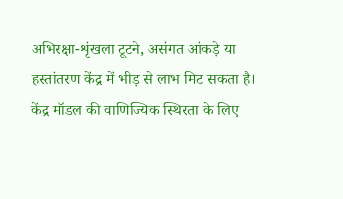अभिरक्षा-शृंखला टूटने, असंगत आंकड़े या हस्तांतरण केंद्र में भीड़ से लाभ मिट सकता है। केंद्र मॉडल की वाणिज्यिक स्थिरता के लिए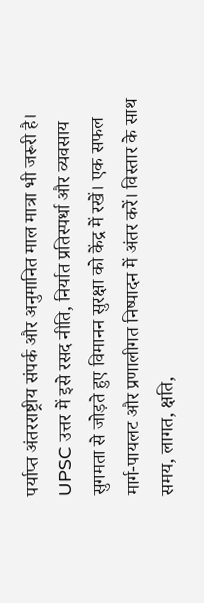पर्याप्त अंतरराष्ट्रीय संपर्क और अनुमानित माल मात्रा भी जरूरी है। UPSC उत्तर में इसे रसद नीति, निर्यात प्रतिस्पर्धा और व्यवसाय सुगमता से जोड़ते हुए विमानन सुरक्षा को केंद्र में रखें। एक सफल मार्ग-पायलट और प्रणालीगत निष्पादन में अंतर करें। विस्तार के साथ समय, लागत, क्षति,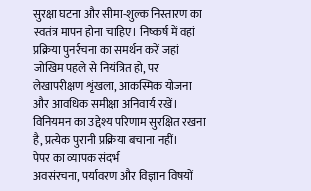सुरक्षा घटना और सीमा-शुल्क निस्तारण का स्वतंत्र मापन होना चाहिए। निष्कर्ष में वहां प्रक्रिया पुनर्रचना का समर्थन करें जहां जोखिम पहले से नियंत्रित हो, पर लेखापरीक्षण शृंखला, आकस्मिक योजना और आवधिक समीक्षा अनिवार्य रखें। विनियमन का उद्देश्य परिणाम सुरक्षित रखना है, प्रत्येक पुरानी प्रक्रिया बचाना नहीं।
पेपर का व्यापक संदर्भ
अवसंरचना, पर्यावरण और विज्ञान विषयों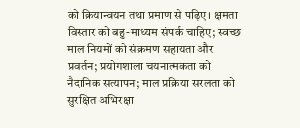को क्रियान्वयन तथा प्रमाण से पढ़िए। क्षमता विस्तार को बहु-माध्यम संपर्क चाहिए; स्वच्छ माल नियमों को संक्रमण सहायता और प्रवर्तन; प्रयोगशाला चयनात्मकता को नैदानिक सत्यापन; माल प्रक्रिया सरलता को सुरक्षित अभिरक्षा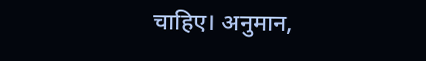चाहिए। अनुमान,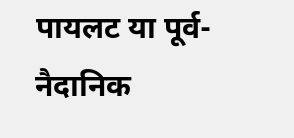पायलट या पूर्व-नैदानिक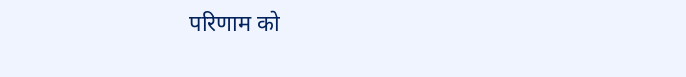परिणाम को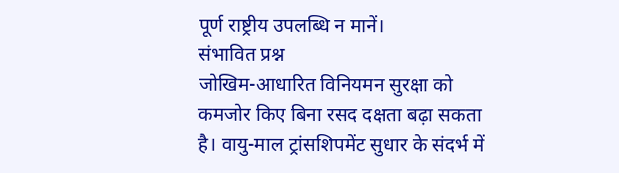पूर्ण राष्ट्रीय उपलब्धि न मानें।
संभावित प्रश्न
जोखिम-आधारित विनियमन सुरक्षा को कमजोर किए बिना रसद दक्षता बढ़ा सकता है। वायु-माल ट्रांसशिपमेंट सुधार के संदर्भ में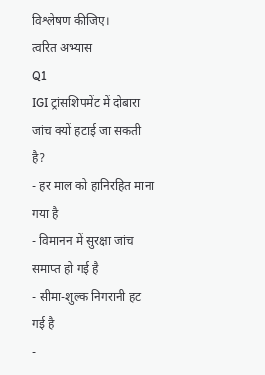विश्लेषण कीजिए।
त्वरित अभ्यास
Q1
IGI ट्रांसशिपमेंट में दोबारा जांच क्यों हटाई जा सकती है?
- हर माल को हानिरहित माना गया है
- विमानन में सुरक्षा जांच समाप्त हो गई है
- सीमा-शुल्क निगरानी हट गई है
-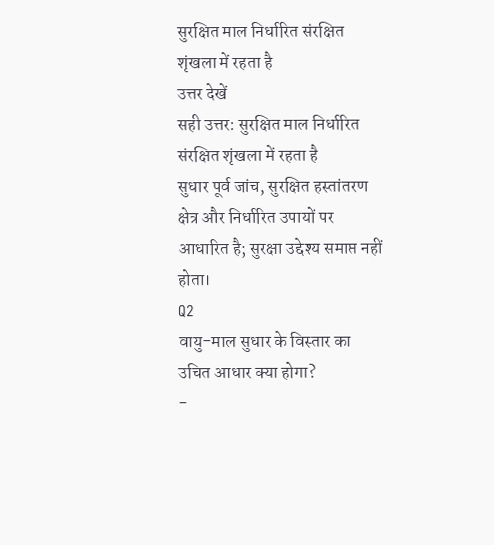सुरक्षित माल निर्धारित संरक्षित शृंखला में रहता है
उत्तर देखें
सही उत्तर: सुरक्षित माल निर्धारित संरक्षित शृंखला में रहता है
सुधार पूर्व जांच, सुरक्षित हस्तांतरण क्षेत्र और निर्धारित उपायों पर आधारित है; सुरक्षा उद्देश्य समाप्त नहीं होता।
Q2
वायु-माल सुधार के विस्तार का उचित आधार क्या होगा?
-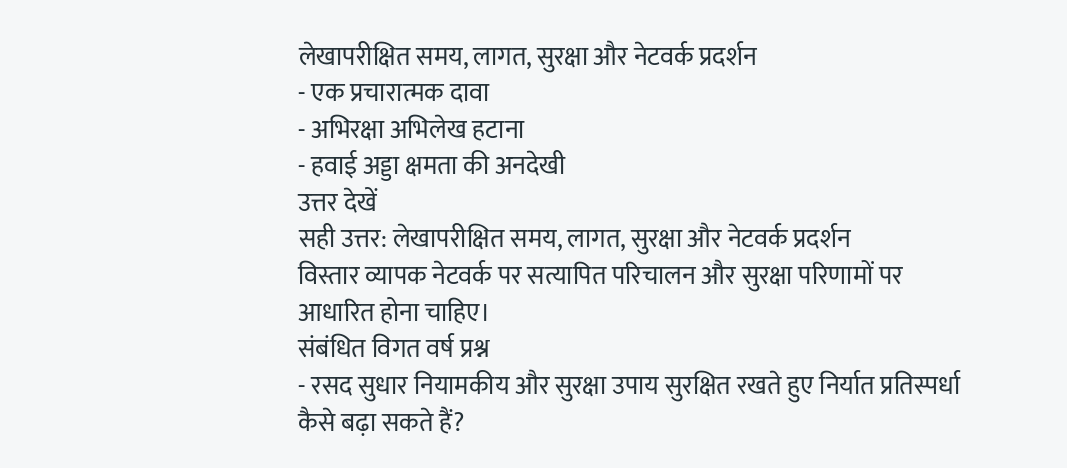लेखापरीक्षित समय, लागत, सुरक्षा और नेटवर्क प्रदर्शन
- एक प्रचारात्मक दावा
- अभिरक्षा अभिलेख हटाना
- हवाई अड्डा क्षमता की अनदेखी
उत्तर देखें
सही उत्तर: लेखापरीक्षित समय, लागत, सुरक्षा और नेटवर्क प्रदर्शन
विस्तार व्यापक नेटवर्क पर सत्यापित परिचालन और सुरक्षा परिणामों पर आधारित होना चाहिए।
संबंधित विगत वर्ष प्रश्न
- रसद सुधार नियामकीय और सुरक्षा उपाय सुरक्षित रखते हुए निर्यात प्रतिस्पर्धा कैसे बढ़ा सकते हैं?